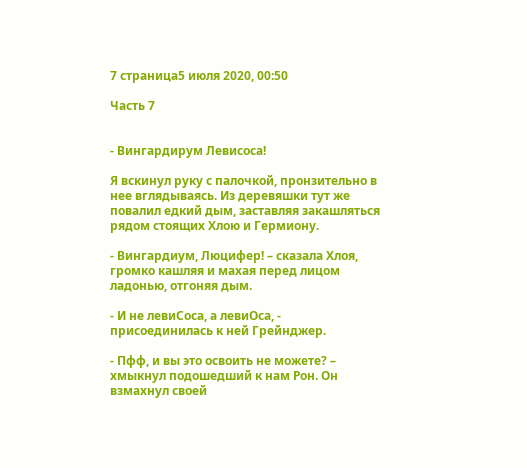7 страница5 июля 2020, 00:50

Часть 7


- Вингардирум Левисоса!

Я вскинул руку с палочкой, пронзительно в нее вглядываясь. Из деревяшки тут же повалил едкий дым, заставляя закашляться рядом стоящих Хлою и Гермиону.

- Вингардиум, Люцифер! – сказала Хлоя, громко кашляя и махая перед лицом ладонью, отгоняя дым.

- И не левиСоса, а левиОса, - присоединилась к ней Грейнджер.

- Пфф, и вы это освоить не можете? – хмыкнул подошедший к нам Рон. Он взмахнул своей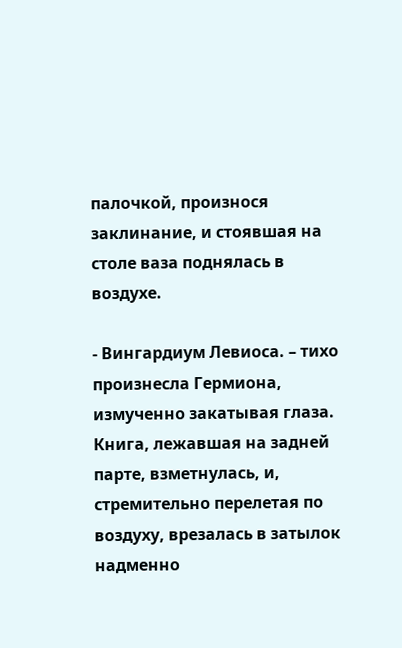палочкой, произнося заклинание, и стоявшая на столе ваза поднялась в воздухе.

- Вингардиум Левиоса. – тихо произнесла Гермиона, измученно закатывая глаза. Книга, лежавшая на задней парте, взметнулась, и, стремительно перелетая по воздуху, врезалась в затылок надменно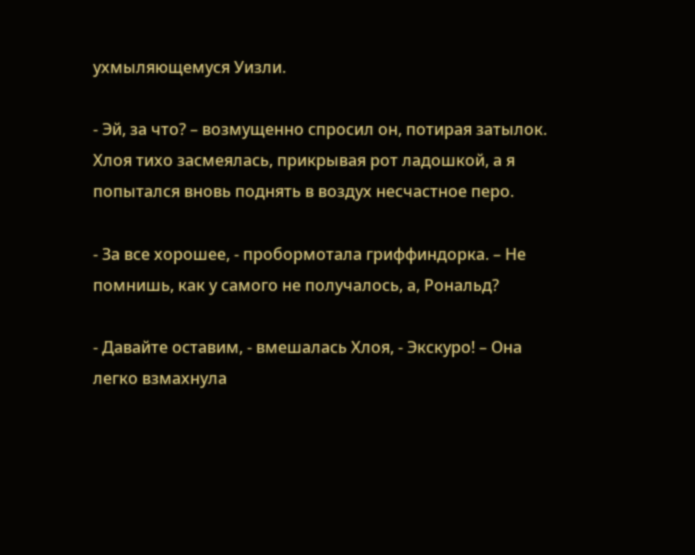ухмыляющемуся Уизли.

- Эй, за что? – возмущенно спросил он, потирая затылок. Хлоя тихо засмеялась, прикрывая рот ладошкой, а я попытался вновь поднять в воздух несчастное перо.

- За все хорошее, - пробормотала гриффиндорка. – Не помнишь, как у самого не получалось, а, Рональд?

- Давайте оставим, - вмешалась Хлоя, - Экскуро! – Она легко взмахнула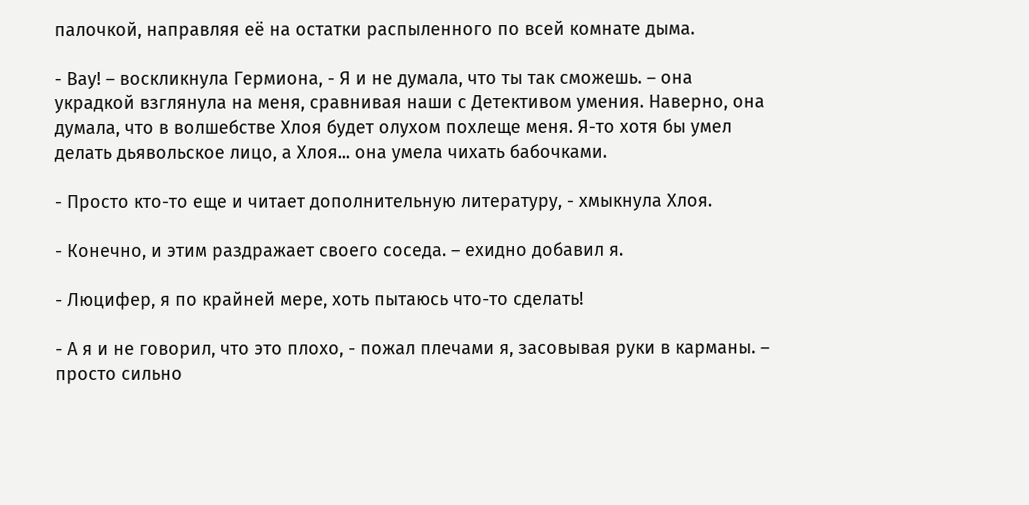палочкой, направляя её на остатки распыленного по всей комнате дыма.

- Вау! – воскликнула Гермиона, - Я и не думала, что ты так сможешь. – она украдкой взглянула на меня, сравнивая наши с Детективом умения. Наверно, она думала, что в волшебстве Хлоя будет олухом похлеще меня. Я-то хотя бы умел делать дьявольское лицо, а Хлоя... она умела чихать бабочками.

- Просто кто-то еще и читает дополнительную литературу, - хмыкнула Хлоя.

- Конечно, и этим раздражает своего соседа. – ехидно добавил я.

- Люцифер, я по крайней мере, хоть пытаюсь что-то сделать!

- А я и не говорил, что это плохо, - пожал плечами я, засовывая руки в карманы. – просто сильно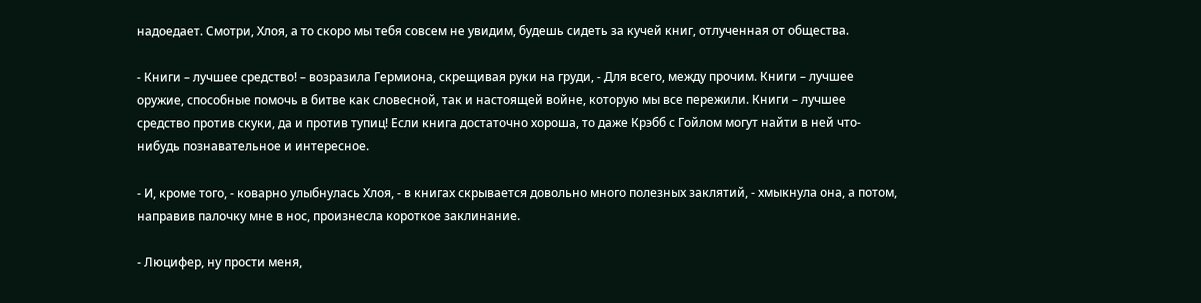надоедает. Смотри, Хлоя, а то скоро мы тебя совсем не увидим, будешь сидеть за кучей книг, отлученная от общества.

- Книги – лучшее средство! – возразила Гермиона, скрещивая руки на груди, - Для всего, между прочим. Книги – лучшее оружие, способные помочь в битве как словесной, так и настоящей войне, которую мы все пережили. Книги – лучшее средство против скуки, да и против тупиц! Если книга достаточно хороша, то даже Крэбб с Гойлом могут найти в ней что-нибудь познавательное и интересное.

- И, кроме того, - коварно улыбнулась Хлоя, - в книгах скрывается довольно много полезных заклятий, - хмыкнула она, а потом, направив палочку мне в нос, произнесла короткое заклинание.

- Люцифер, ну прости меня,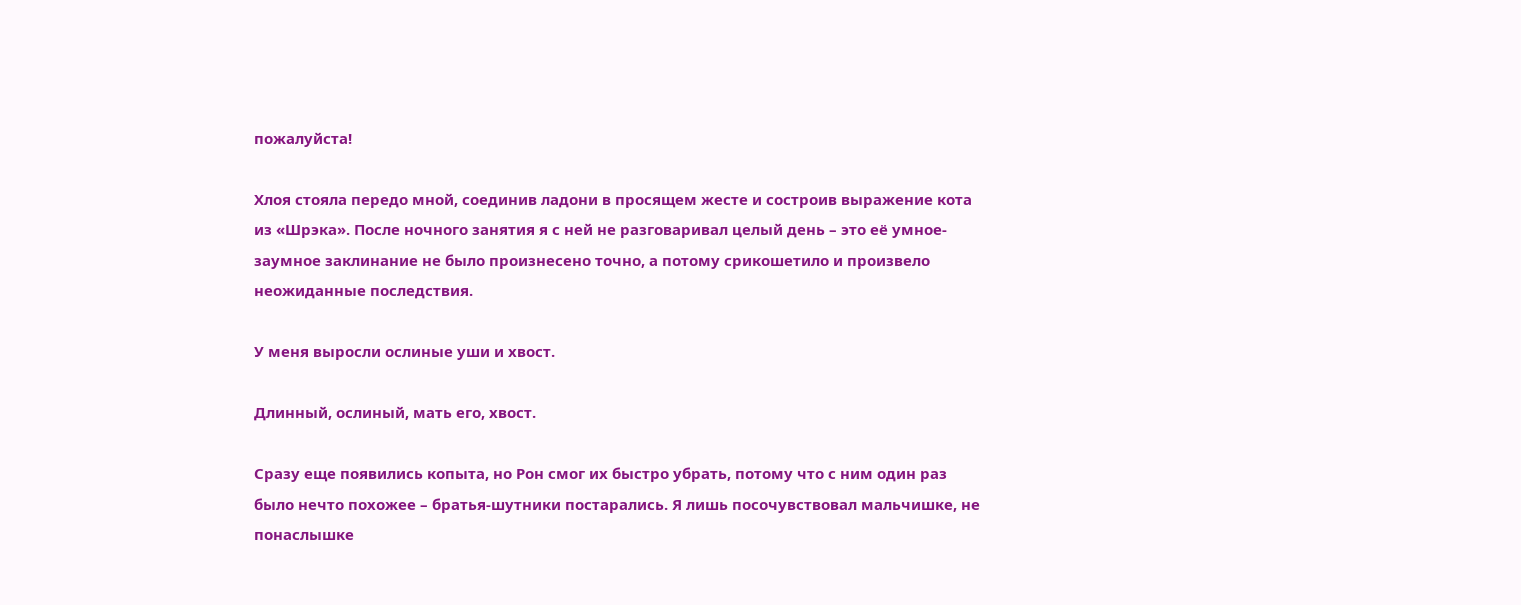пожалуйста!

Хлоя стояла передо мной, соединив ладони в просящем жесте и состроив выражение кота из «Шрэка». После ночного занятия я с ней не разговаривал целый день – это её умное-заумное заклинание не было произнесено точно, а потому срикошетило и произвело неожиданные последствия.

У меня выросли ослиные уши и хвост.

Длинный, ослиный, мать его, хвост.

Сразу еще появились копыта, но Рон смог их быстро убрать, потому что с ним один раз было нечто похожее – братья-шутники постарались. Я лишь посочувствовал мальчишке, не понаслышке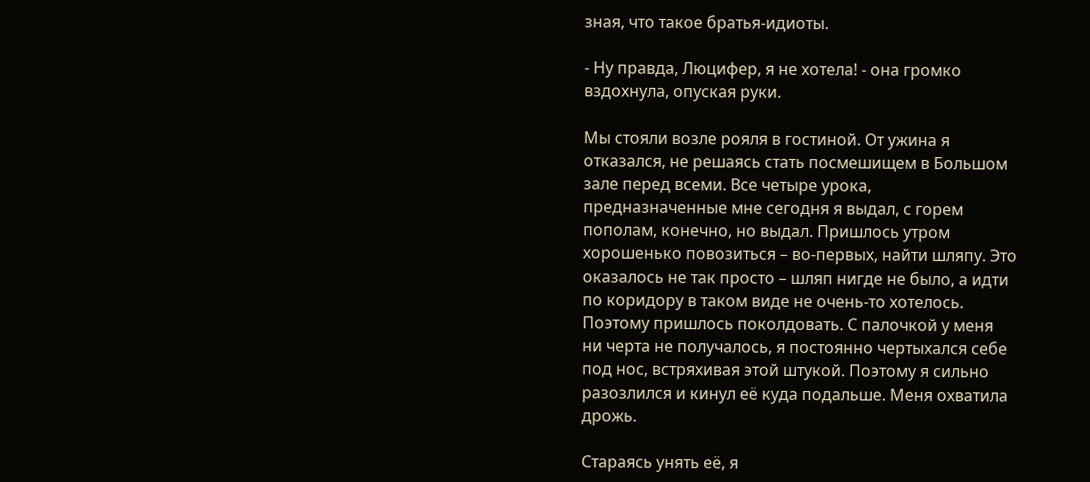зная, что такое братья-идиоты.

- Ну правда, Люцифер, я не хотела! - она громко вздохнула, опуская руки.

Мы стояли возле рояля в гостиной. От ужина я отказался, не решаясь стать посмешищем в Большом зале перед всеми. Все четыре урока, предназначенные мне сегодня я выдал, с горем пополам, конечно, но выдал. Пришлось утром хорошенько повозиться – во-первых, найти шляпу. Это оказалось не так просто – шляп нигде не было, а идти по коридору в таком виде не очень-то хотелось. Поэтому пришлось поколдовать. С палочкой у меня ни черта не получалось, я постоянно чертыхался себе под нос, встряхивая этой штукой. Поэтому я сильно разозлился и кинул её куда подальше. Меня охватила дрожь.

Стараясь унять её, я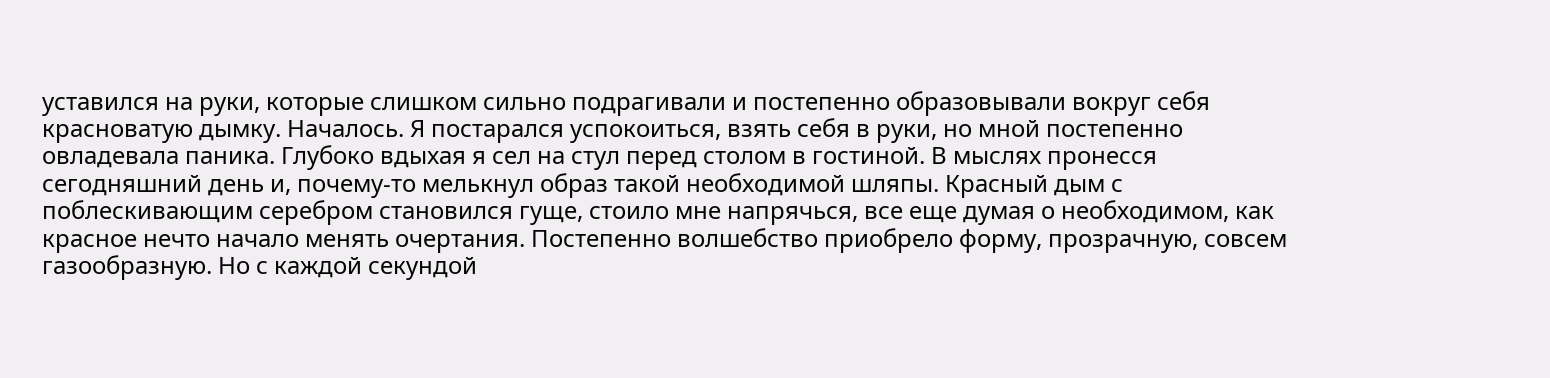уставился на руки, которые слишком сильно подрагивали и постепенно образовывали вокруг себя красноватую дымку. Началось. Я постарался успокоиться, взять себя в руки, но мной постепенно овладевала паника. Глубоко вдыхая я сел на стул перед столом в гостиной. В мыслях пронесся сегодняшний день и, почему-то мелькнул образ такой необходимой шляпы. Красный дым с поблескивающим серебром становился гуще, стоило мне напрячься, все еще думая о необходимом, как красное нечто начало менять очертания. Постепенно волшебство приобрело форму, прозрачную, совсем газообразную. Но с каждой секундой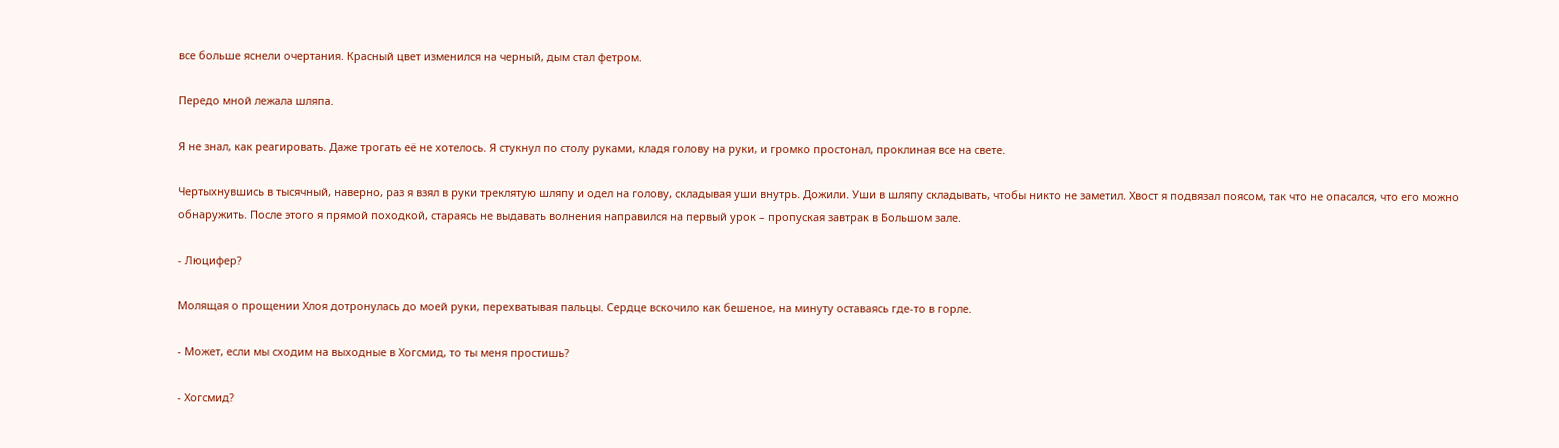все больше яснели очертания. Красный цвет изменился на черный, дым стал фетром.

Передо мной лежала шляпа.

Я не знал, как реагировать. Даже трогать её не хотелось. Я стукнул по столу руками, кладя голову на руки, и громко простонал, проклиная все на свете.

Чертыхнувшись в тысячный, наверно, раз я взял в руки треклятую шляпу и одел на голову, складывая уши внутрь. Дожили. Уши в шляпу складывать, чтобы никто не заметил. Хвост я подвязал поясом, так что не опасался, что его можно обнаружить. После этого я прямой походкой, стараясь не выдавать волнения направился на первый урок – пропуская завтрак в Большом зале.

- Люцифер?

Молящая о прощении Хлоя дотронулась до моей руки, перехватывая пальцы. Сердце вскочило как бешеное, на минуту оставаясь где-то в горле.

- Может, если мы сходим на выходные в Хогсмид, то ты меня простишь?

- Хогсмид?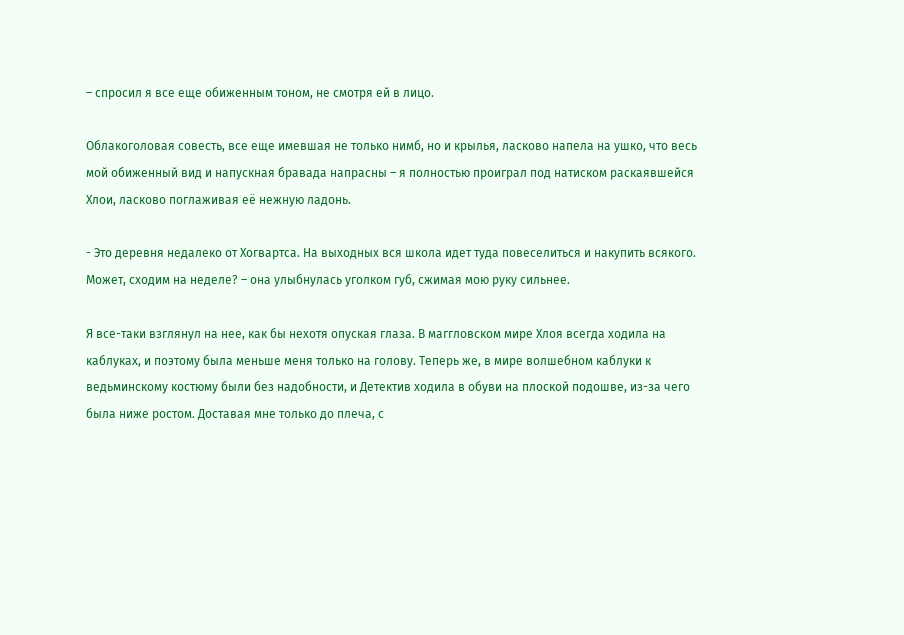– спросил я все еще обиженным тоном, не смотря ей в лицо.

Облакоголовая совесть, все еще имевшая не только нимб, но и крылья, ласково напела на ушко, что весь мой обиженный вид и напускная бравада напрасны – я полностью проиграл под натиском раскаявшейся Хлои, ласково поглаживая её нежную ладонь.

- Это деревня недалеко от Хогвартса. На выходных вся школа идет туда повеселиться и накупить всякого. Может, сходим на неделе? – она улыбнулась уголком губ, сжимая мою руку сильнее.

Я все-таки взглянул на нее, как бы нехотя опуская глаза. В маггловском мире Хлоя всегда ходила на каблуках, и поэтому была меньше меня только на голову. Теперь же, в мире волшебном каблуки к ведьминскому костюму были без надобности, и Детектив ходила в обуви на плоской подошве, из-за чего была ниже ростом. Доставая мне только до плеча, с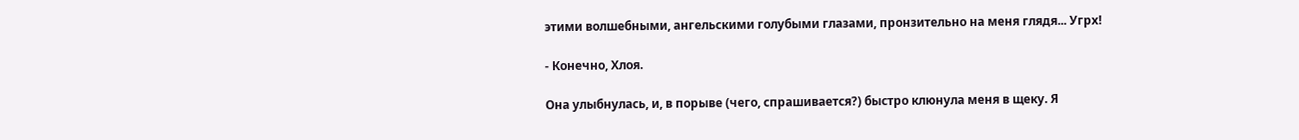этими волшебными, ангельскими голубыми глазами, пронзительно на меня глядя... Угрх!

- Конечно, Хлоя.

Она улыбнулась, и, в порыве (чего, спрашивается?) быстро клюнула меня в щеку. Я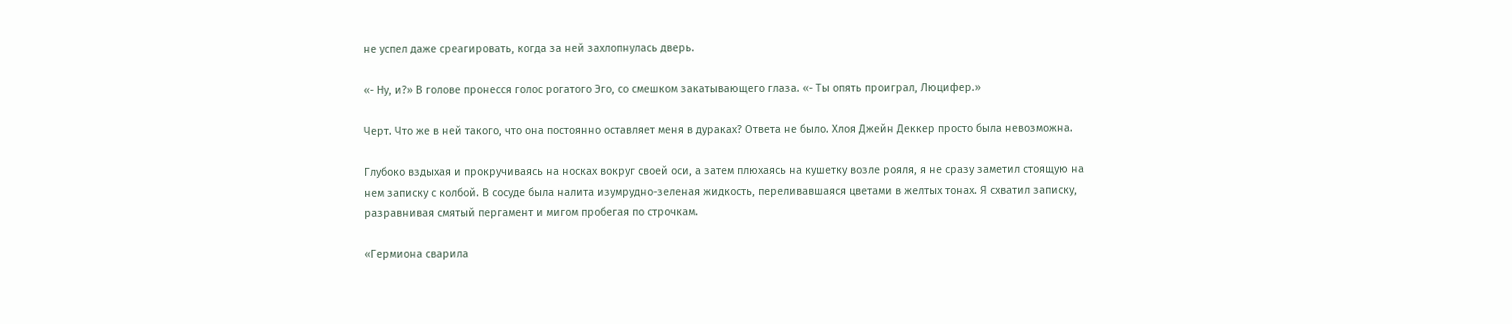не успел даже среагировать, когда за ней захлопнулась дверь.

«- Ну, и?» В голове пронесся голос рогатого Эго, со смешком закатывающего глаза. «- Ты опять проиграл, Люцифер.»

Черт. Что же в ней такого, что она постоянно оставляет меня в дураках? Ответа не было. Хлоя Джейн Деккер просто была невозможна.

Глубоко вздыхая и прокручиваясь на носках вокруг своей оси, а затем плюхаясь на кушетку возле рояля, я не сразу заметил стоящую на нем записку с колбой. В сосуде была налита изумрудно-зеленая жидкость, переливавшаяся цветами в желтых тонах. Я схватил записку, разравнивая смятый пергамент и мигом пробегая по строчкам.

«Гермиона сварила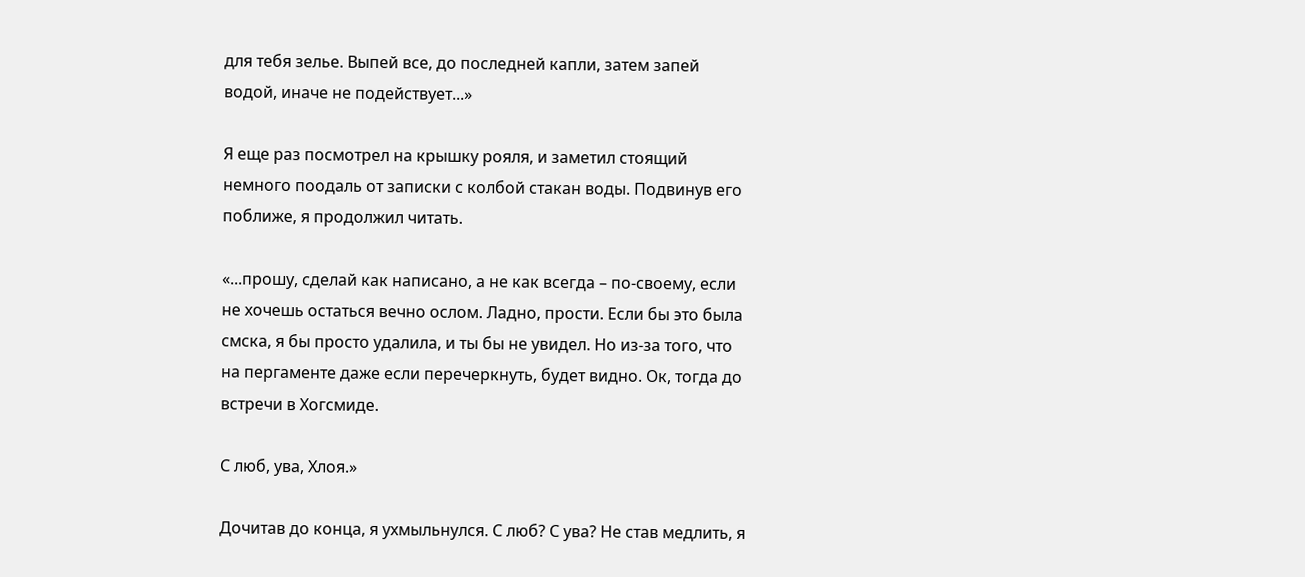для тебя зелье. Выпей все, до последней капли, затем запей водой, иначе не подействует...»

Я еще раз посмотрел на крышку рояля, и заметил стоящий немного поодаль от записки с колбой стакан воды. Подвинув его поближе, я продолжил читать.

«...прошу, сделай как написано, а не как всегда – по-своему, если не хочешь остаться вечно ослом. Ладно, прости. Если бы это была смска, я бы просто удалила, и ты бы не увидел. Но из-за того, что на пергаменте даже если перечеркнуть, будет видно. Ок, тогда до встречи в Хогсмиде.

С люб, ува, Хлоя.»

Дочитав до конца, я ухмыльнулся. С люб? С ува? Не став медлить, я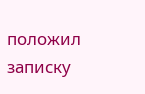положил записку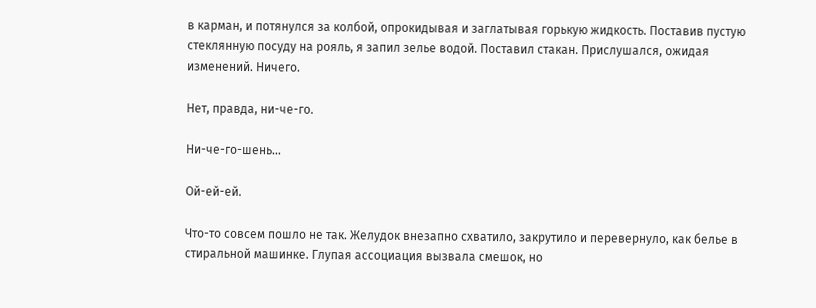в карман, и потянулся за колбой, опрокидывая и заглатывая горькую жидкость. Поставив пустую стеклянную посуду на рояль, я запил зелье водой. Поставил стакан. Прислушался, ожидая изменений. Ничего.

Нет, правда, ни-че-го.

Ни-че-го-шень...

Ой-ей-ей.

Что-то совсем пошло не так. Желудок внезапно схватило, закрутило и перевернуло, как белье в стиральной машинке. Глупая ассоциация вызвала смешок, но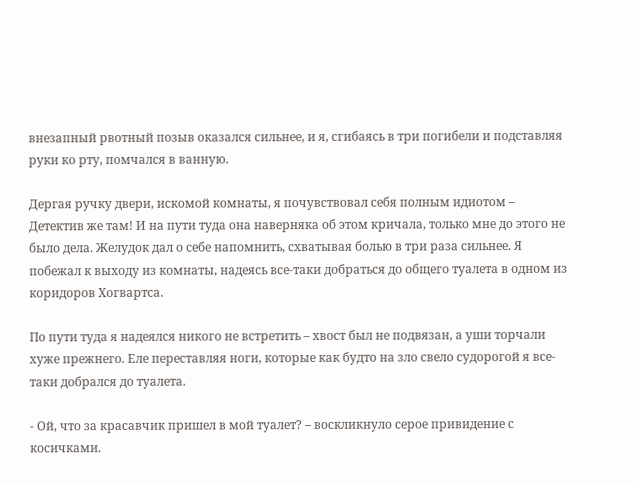внезапный рвотный позыв оказался сильнее, и я, сгибаясь в три погибели и подставляя руки ко рту, помчался в ванную.

Дергая ручку двери, искомой комнаты, я почувствовал себя полным идиотом – Детектив же там! И на пути туда она наверняка об этом кричала, только мне до этого не было дела. Желудок дал о себе напомнить, схватывая болью в три раза сильнее. Я побежал к выходу из комнаты, надеясь все-таки добраться до общего туалета в одном из коридоров Хогвартса.

По пути туда я надеялся никого не встретить – хвост был не подвязан, а уши торчали хуже прежнего. Еле переставляя ноги, которые как будто на зло свело судорогой я все-таки добрался до туалета.

- Ой, что за красавчик пришел в мой туалет? – воскликнуло серое привидение с косичками.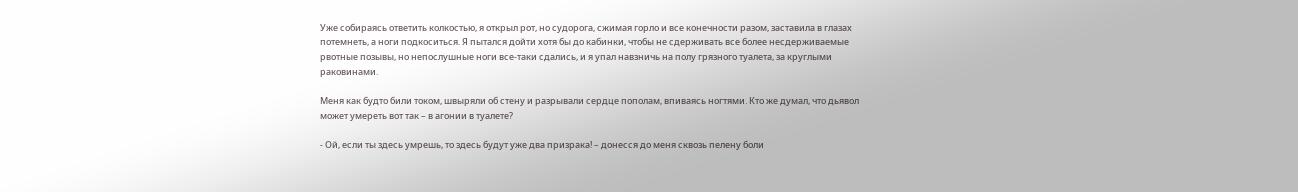Уже собираясь ответить колкостью, я открыл рот, но судорога, сжимая горло и все конечности разом, заставила в глазах потемнеть, а ноги подкоситься. Я пытался дойти хотя бы до кабинки, чтобы не сдерживать все более несдерживаемые рвотные позывы, но непослушные ноги все-таки сдались, и я упал навзничь на полу грязного туалета, за круглыми раковинами.

Меня как будто били током, швыряли об стену и разрывали сердце пополам, впиваясь ногтями. Кто же думал, что дьявол может умереть вот так – в агонии в туалете?

- Ой, если ты здесь умрешь, то здесь будут уже два призрака! – донесся до меня сквозь пелену боли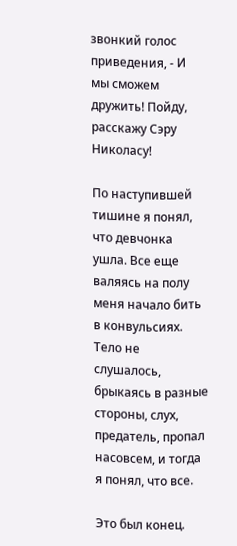звонкий голос приведения, - И мы сможем дружить! Пойду, расскажу Сэру Николасу!

По наступившей тишине я понял, что девчонка ушла. Все еще валяясь на полу меня начало бить в конвульсиях. Тело не слушалось, брыкаясь в разные стороны, слух, предатель, пропал насовсем, и тогда я понял, что все.

Это был конец.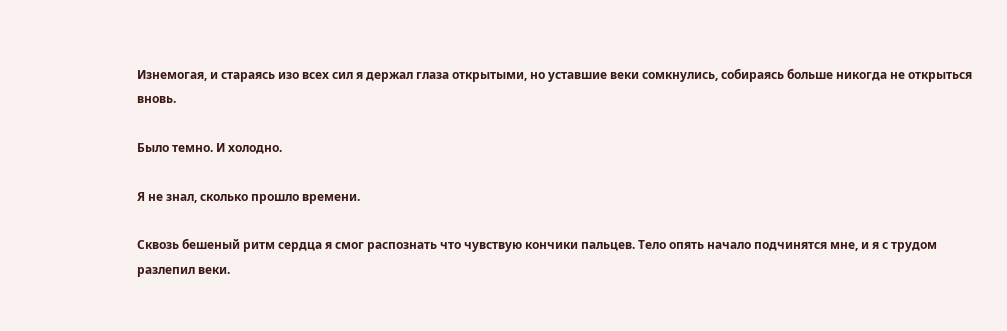Изнемогая, и стараясь изо всех сил я держал глаза открытыми, но уставшие веки сомкнулись, собираясь больше никогда не открыться вновь.

Было темно. И холодно.

Я не знал, сколько прошло времени.

Сквозь бешеный ритм сердца я смог распознать что чувствую кончики пальцев. Тело опять начало подчинятся мне, и я с трудом разлепил веки.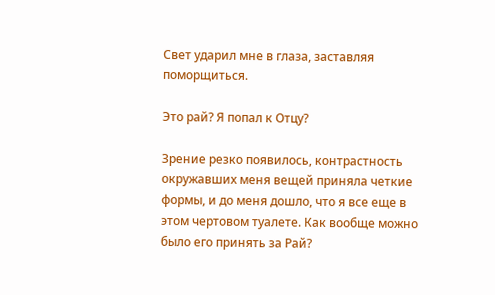Свет ударил мне в глаза, заставляя поморщиться.

Это рай? Я попал к Отцу?

Зрение резко появилось, контрастность окружавших меня вещей приняла четкие формы, и до меня дошло, что я все еще в этом чертовом туалете. Как вообще можно было его принять за Рай?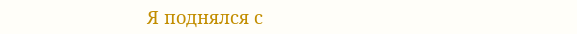Я поднялся с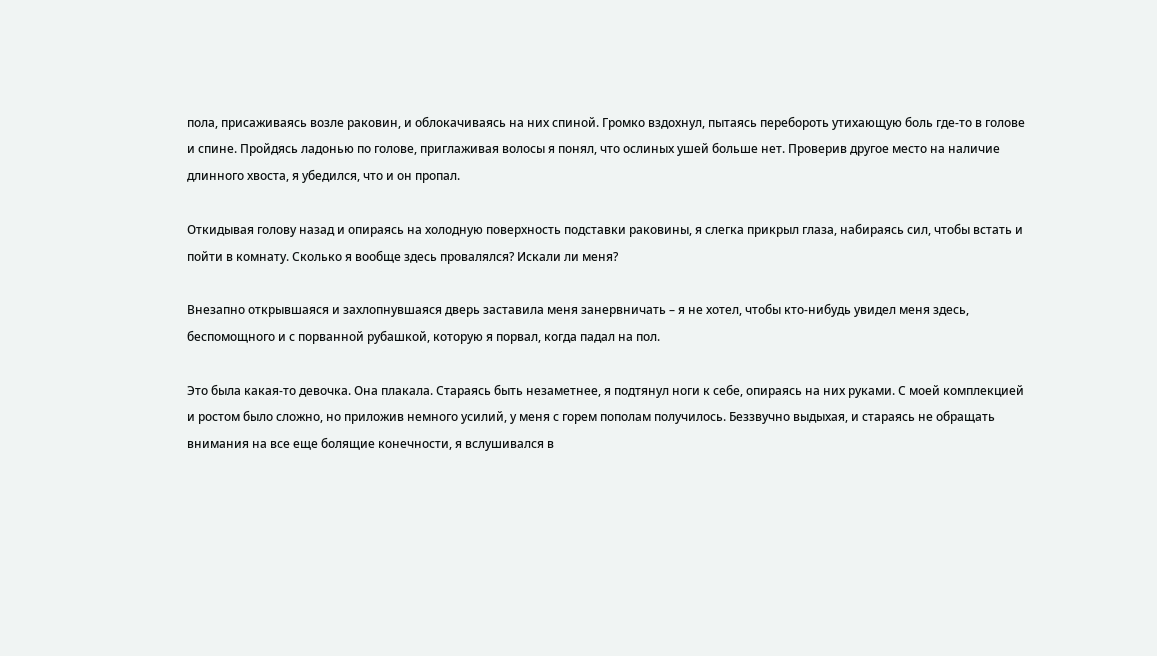пола, присаживаясь возле раковин, и облокачиваясь на них спиной. Громко вздохнул, пытаясь перебороть утихающую боль где-то в голове и спине. Пройдясь ладонью по голове, приглаживая волосы я понял, что ослиных ушей больше нет. Проверив другое место на наличие длинного хвоста, я убедился, что и он пропал.

Откидывая голову назад и опираясь на холодную поверхность подставки раковины, я слегка прикрыл глаза, набираясь сил, чтобы встать и пойти в комнату. Сколько я вообще здесь провалялся? Искали ли меня?

Внезапно открывшаяся и захлопнувшаяся дверь заставила меня занервничать – я не хотел, чтобы кто-нибудь увидел меня здесь, беспомощного и с порванной рубашкой, которую я порвал, когда падал на пол.

Это была какая-то девочка. Она плакала. Стараясь быть незаметнее, я подтянул ноги к себе, опираясь на них руками. С моей комплекцией и ростом было сложно, но приложив немного усилий, у меня с горем пополам получилось. Беззвучно выдыхая, и стараясь не обращать внимания на все еще болящие конечности, я вслушивался в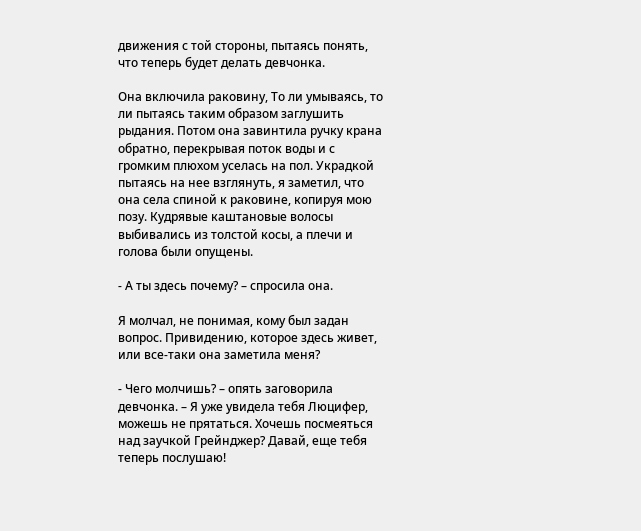движения с той стороны, пытаясь понять, что теперь будет делать девчонка.

Она включила раковину, То ли умываясь, то ли пытаясь таким образом заглушить рыдания. Потом она завинтила ручку крана обратно, перекрывая поток воды и с громким плюхом уселась на пол. Украдкой пытаясь на нее взглянуть, я заметил, что она села спиной к раковине, копируя мою позу. Кудрявые каштановые волосы выбивались из толстой косы, а плечи и голова были опущены.

- А ты здесь почему? – спросила она.

Я молчал, не понимая, кому был задан вопрос. Привидению, которое здесь живет, или все-таки она заметила меня?

- Чего молчишь? – опять заговорила девчонка. – Я уже увидела тебя Люцифер, можешь не прятаться. Хочешь посмеяться над заучкой Грейнджер? Давай, еще тебя теперь послушаю!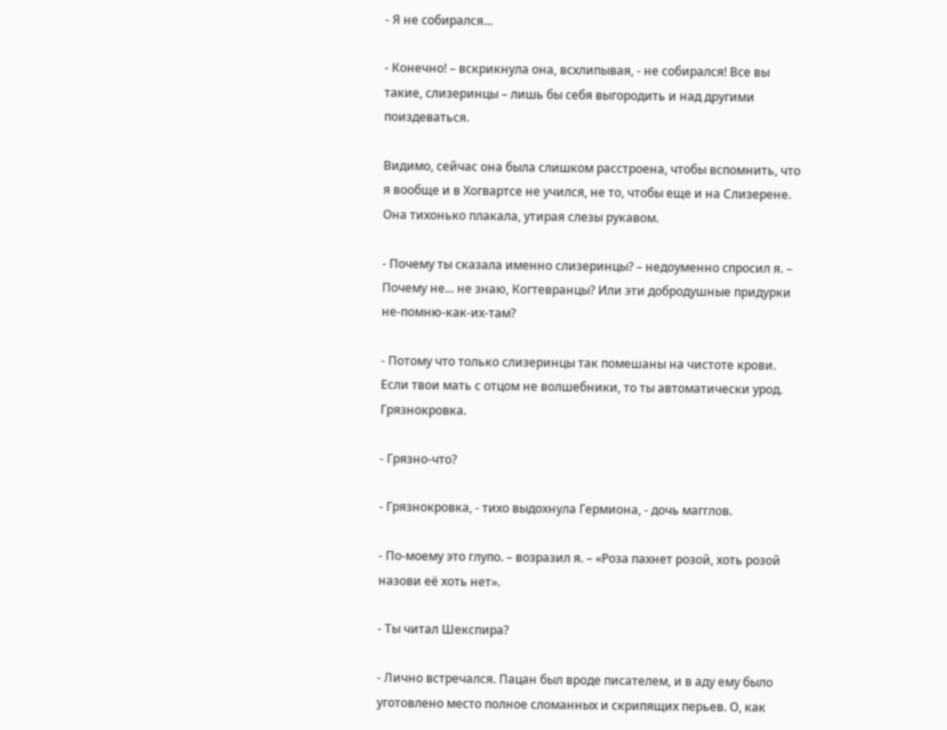- Я не собирался...

- Конечно! – вскрикнула она, всхлипывая, - не собирался! Все вы такие, слизеринцы – лишь бы себя выгородить и над другими поиздеваться.

Видимо, сейчас она была слишком расстроена, чтобы вспомнить, что я вообще и в Хогвартсе не учился, не то, чтобы еще и на Слизерене. Она тихонько плакала, утирая слезы рукавом.

- Почему ты сказала именно слизеринцы? – недоуменно спросил я. – Почему не... не знаю, Когтевранцы? Или эти добродушные придурки не-помню-как-их-там?

- Потому что только слизеринцы так помешаны на чистоте крови. Если твои мать с отцом не волшебники, то ты автоматически урод. Грязнокровка.

- Грязно-что?

- Грязнокровка, - тихо выдохнула Гермиона, - дочь магглов.

- По-моему это глупо. – возразил я. – «Роза пахнет розой, хоть розой назови её хоть нет».

- Ты читал Шекспира?

- Лично встречался. Пацан был вроде писателем, и в аду ему было уготовлено место полное сломанных и скрипящих перьев. О, как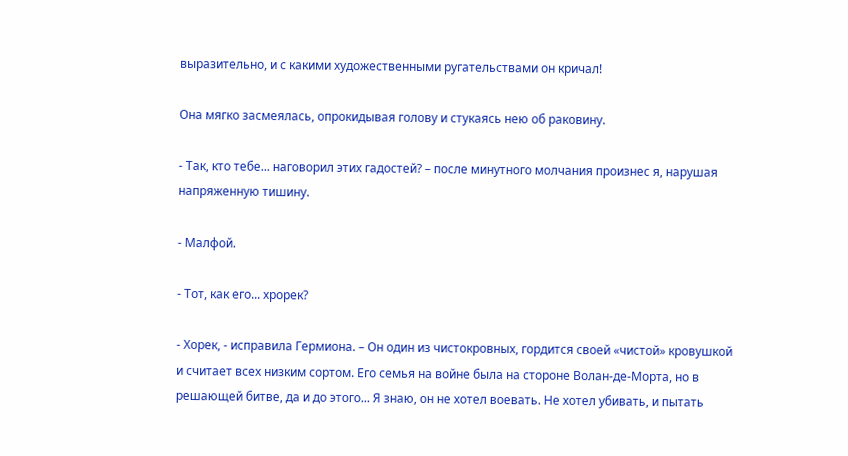выразительно, и с какими художественными ругательствами он кричал!

Она мягко засмеялась, опрокидывая голову и стукаясь нею об раковину.

- Так, кто тебе... наговорил этих гадостей? – после минутного молчания произнес я, нарушая напряженную тишину.

- Малфой.

- Тот, как его... хрорек?

- Хорек, - исправила Гермиона. – Он один из чистокровных, гордится своей «чистой» кровушкой и считает всех низким сортом. Его семья на войне была на стороне Волан-де-Морта, но в решающей битве, да и до этого... Я знаю, он не хотел воевать. Не хотел убивать, и пытать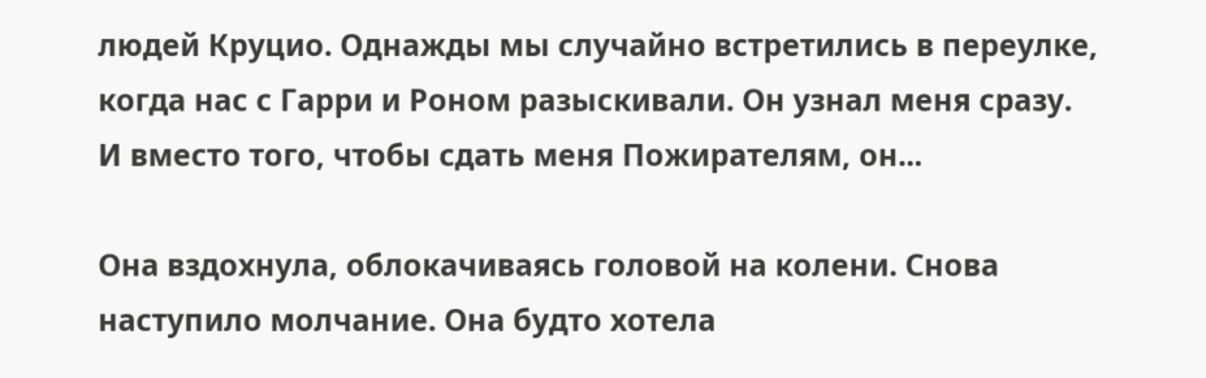людей Круцио. Однажды мы случайно встретились в переулке, когда нас с Гарри и Роном разыскивали. Он узнал меня сразу. И вместо того, чтобы сдать меня Пожирателям, он...

Она вздохнула, облокачиваясь головой на колени. Снова наступило молчание. Она будто хотела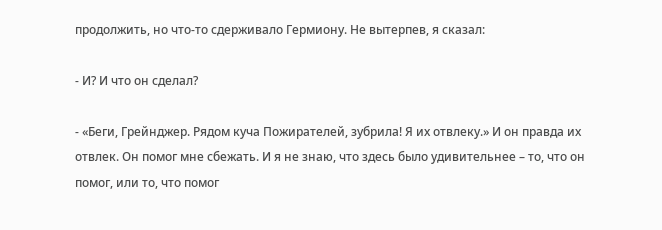продолжить, но что-то сдерживало Гермиону. Не вытерпев, я сказал:

- И? И что он сделал?

- «Беги, Грейнджер. Рядом куча Пожирателей, зубрила! Я их отвлеку.» И он правда их отвлек. Он помог мне сбежать. И я не знаю, что здесь было удивительнее – то, что он помог, или то, что помог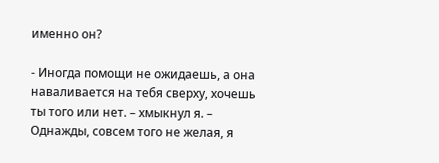именно он?

- Иногда помощи не ожидаешь, а она наваливается на тебя сверху, хочешь ты того или нет. – хмыкнул я. – Однажды, совсем того не желая, я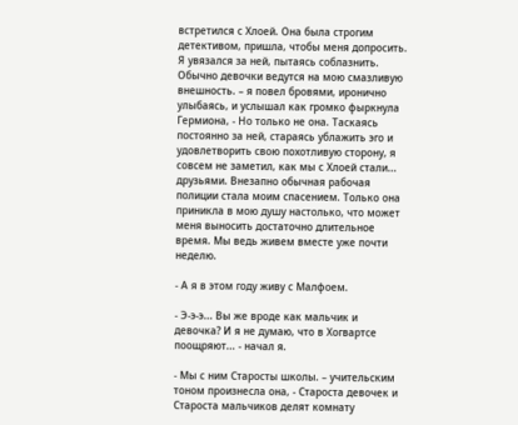встретился с Хлоей. Она была строгим детективом, пришла, чтобы меня допросить. Я увязался за ней, пытаясь соблазнить. Обычно девочки ведутся на мою смазливую внешность. – я повел бровями, иронично улыбаясь, и услышал как громко фыркнула Гермиона, - Но только не она. Таскаясь постоянно за ней, стараясь ублажить эго и удовлетворить свою похотливую сторону, я совсем не заметил, как мы с Хлоей стали... друзьями. Внезапно обычная рабочая полиции стала моим спасением. Только она приникла в мою душу настолько, что может меня выносить достаточно длительное время. Мы ведь живем вместе уже почти неделю.

- А я в этом году живу с Малфоем.

- Э-э-э... Вы же вроде как мальчик и девочка? И я не думаю, что в Хогвартсе поощряют... - начал я.

- Мы с ним Старосты школы. – учительским тоном произнесла она, - Староста девочек и Староста мальчиков делят комнату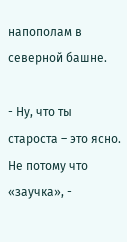напополам в северной башне.

- Ну, что ты староста – это ясно. Не потому что «заучка», -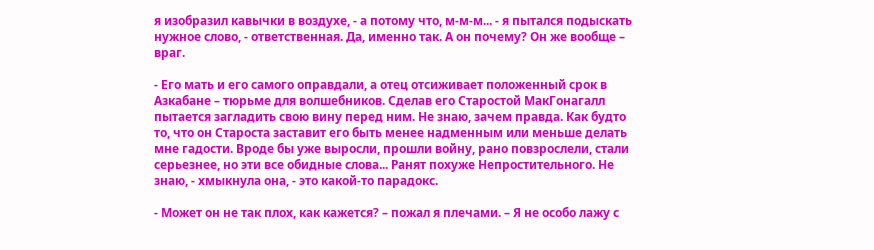я изобразил кавычки в воздухе, - а потому что, м-м-м... - я пытался подыскать нужное слово, - ответственная. Да, именно так. А он почему? Он же вообще – враг.

- Его мать и его самого оправдали, а отец отсиживает положенный срок в Азкабане – тюрьме для волшебников. Сделав его Старостой МакГонагалл пытается загладить свою вину перед ним. Не знаю, зачем правда. Как будто то, что он Староста заставит его быть менее надменным или меньше делать мне гадости. Вроде бы уже выросли, прошли войну, рано повзрослели, стали серьезнее, но эти все обидные слова... Ранят похуже Непростительного. Не знаю, - хмыкнула она, - это какой-то парадокс.

- Может он не так плох, как кажется? – пожал я плечами. – Я не особо лажу с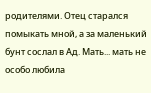родителями. Отец старался помыкать мной, а за маленький бунт сослал в Ад. Мать... мать не особо любила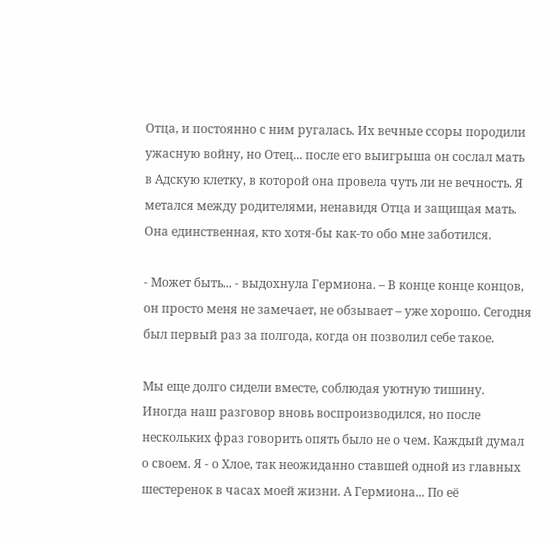Отца, и постоянно с ним ругалась. Их вечные ссоры породили ужасную войну, но Отец... после его выигрыша он сослал мать в Адскую клетку, в которой она провела чуть ли не вечность. Я метался между родителями, ненавидя Отца и защищая мать. Она единственная, кто хотя-бы как-то обо мне заботился.

- Может быть... - выдохнула Гермиона. – В конце конце концов, он просто меня не замечает, не обзывает – уже хорошо. Сегодня был первый раз за полгода, когда он позволил себе такое.

Мы еще долго сидели вместе, соблюдая уютную тишину. Иногда наш разговор вновь воспроизводился, но после нескольких фраз говорить опять было не о чем. Каждый думал о своем. Я - о Хлое, так неожиданно ставшей одной из главных шестеренок в часах моей жизни. А Гермиона... По её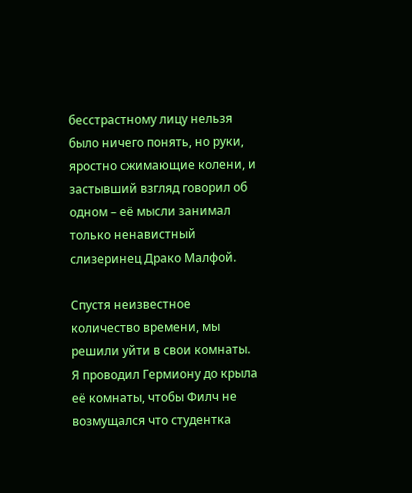бесстрастному лицу нельзя было ничего понять, но руки, яростно сжимающие колени, и застывший взгляд говорил об одном – её мысли занимал только ненавистный слизеринец Драко Малфой.

Спустя неизвестное количество времени, мы решили уйти в свои комнаты. Я проводил Гермиону до крыла её комнаты, чтобы Филч не возмущался что студентка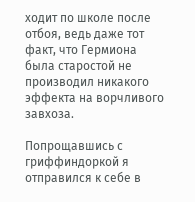ходит по школе после отбоя, ведь даже тот факт, что Гермиона была старостой не производил никакого эффекта на ворчливого завхоза.

Попрощавшись с гриффиндоркой я отправился к себе в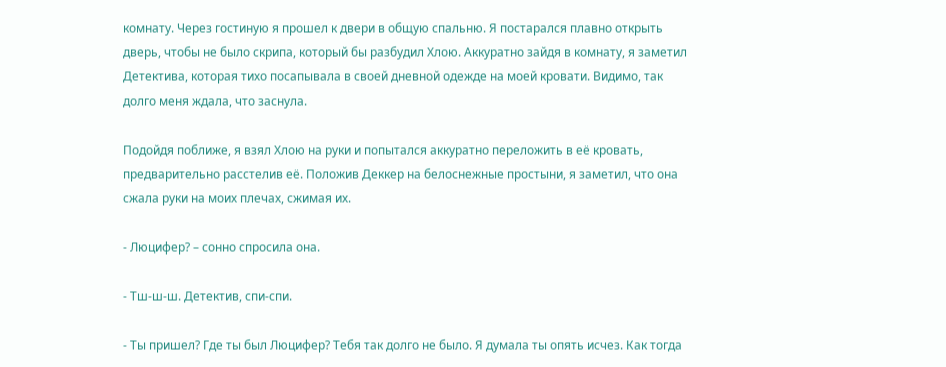комнату. Через гостиную я прошел к двери в общую спальню. Я постарался плавно открыть дверь, чтобы не было скрипа, который бы разбудил Хлою. Аккуратно зайдя в комнату, я заметил Детектива, которая тихо посапывала в своей дневной одежде на моей кровати. Видимо, так долго меня ждала, что заснула.

Подойдя поближе, я взял Хлою на руки и попытался аккуратно переложить в её кровать, предварительно расстелив её. Положив Деккер на белоснежные простыни, я заметил, что она сжала руки на моих плечах, сжимая их.

- Люцифер? – сонно спросила она.

- Тш-ш-ш. Детектив, спи-спи.

- Ты пришел? Где ты был Люцифер? Тебя так долго не было. Я думала ты опять исчез. Как тогда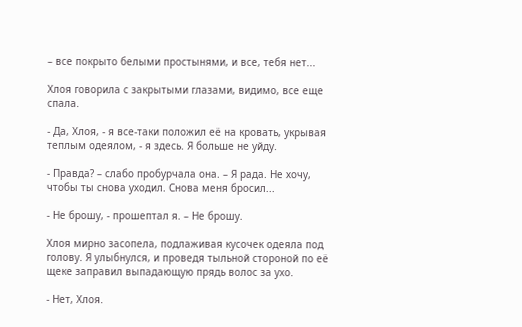– все покрыто белыми простынями, и все, тебя нет...

Хлоя говорила с закрытыми глазами, видимо, все еще спала.

- Да, Хлоя, - я все-таки положил её на кровать, укрывая теплым одеялом, - я здесь. Я больше не уйду.

- Правда? – слабо пробурчала она. – Я рада. Не хочу, чтобы ты снова уходил. Снова меня бросил...

- Не брошу, - прошептал я. – Не брошу.

Хлоя мирно засопела, подлаживая кусочек одеяла под голову. Я улыбнулся, и проведя тыльной стороной по её щеке заправил выпадающую прядь волос за ухо.

- Нет, Хлоя.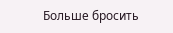Больше бросить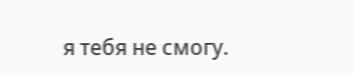я тебя не смогу.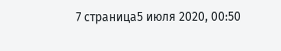7 страница5 июля 2020, 00:50